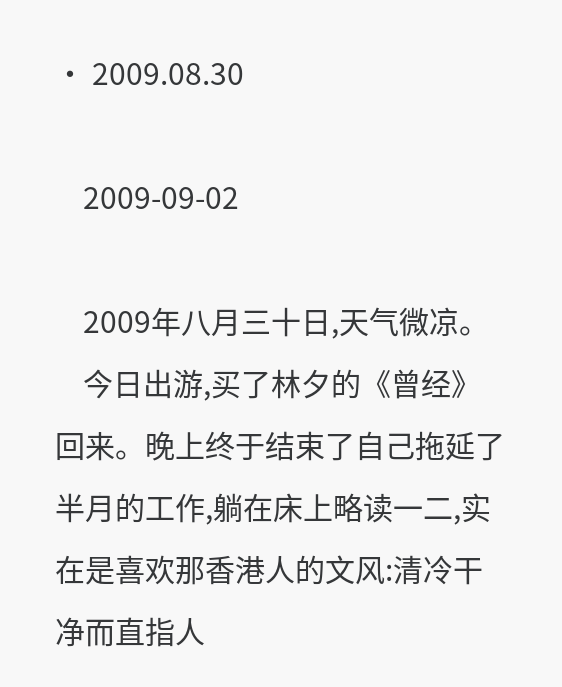• 2009.08.30

    2009-09-02

    2009年八月三十日,天气微凉。
    今日出游,买了林夕的《曾经》回来。晚上终于结束了自己拖延了半月的工作,躺在床上略读一二,实在是喜欢那香港人的文风:清冷干净而直指人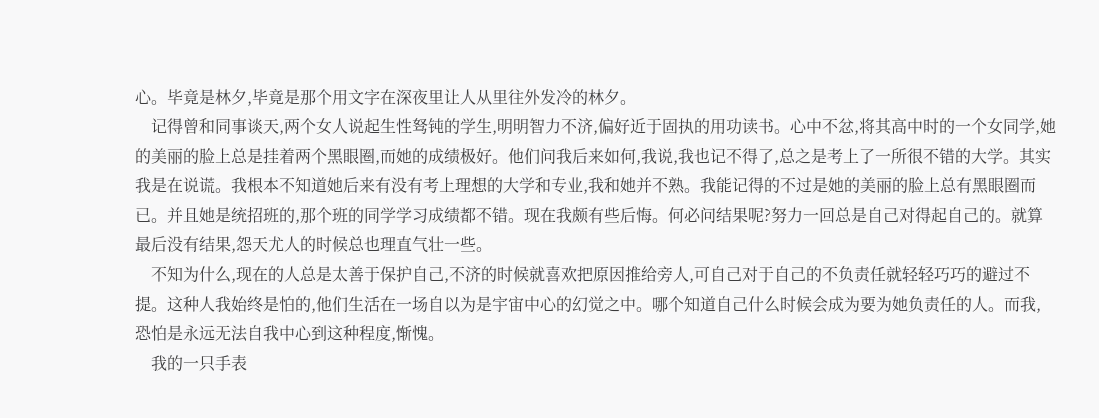心。毕竟是林夕,毕竟是那个用文字在深夜里让人从里往外发冷的林夕。
    记得曾和同事谈天,两个女人说起生性驽钝的学生,明明智力不济,偏好近于固执的用功读书。心中不忿,将其高中时的一个女同学,她的美丽的脸上总是挂着两个黑眼圈,而她的成绩极好。他们问我后来如何,我说,我也记不得了,总之是考上了一所很不错的大学。其实我是在说谎。我根本不知道她后来有没有考上理想的大学和专业,我和她并不熟。我能记得的不过是她的美丽的脸上总有黑眼圈而已。并且她是统招班的,那个班的同学学习成绩都不错。现在我颇有些后悔。何必问结果呢?努力一回总是自己对得起自己的。就算最后没有结果,怨天尤人的时候总也理直气壮一些。
    不知为什么,现在的人总是太善于保护自己,不济的时候就喜欢把原因推给旁人,可自己对于自己的不负责任就轻轻巧巧的避过不提。这种人我始终是怕的,他们生活在一场自以为是宇宙中心的幻觉之中。哪个知道自己什么时候会成为要为她负责任的人。而我,恐怕是永远无法自我中心到这种程度,惭愧。
    我的一只手表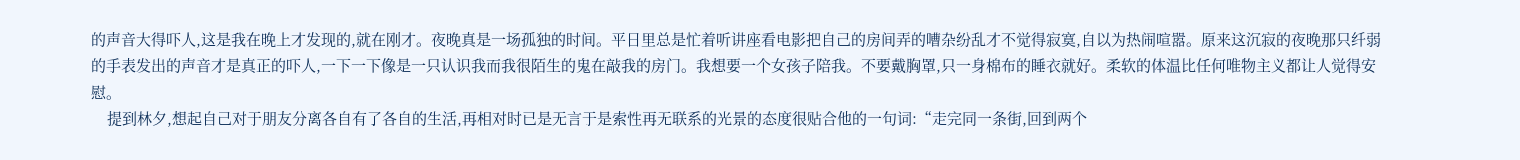的声音大得吓人,这是我在晚上才发现的,就在刚才。夜晚真是一场孤独的时间。平日里总是忙着听讲座看电影把自己的房间弄的嘈杂纷乱才不觉得寂寞,自以为热闹喧嚣。原来这沉寂的夜晚那只纤弱的手表发出的声音才是真正的吓人,一下一下像是一只认识我而我很陌生的鬼在敲我的房门。我想要一个女孩子陪我。不要戴胸罩,只一身棉布的睡衣就好。柔软的体温比任何唯物主义都让人觉得安慰。
    提到林夕,想起自己对于朋友分离各自有了各自的生活,再相对时已是无言于是索性再无联系的光景的态度很贴合他的一句词:“走完同一条街,回到两个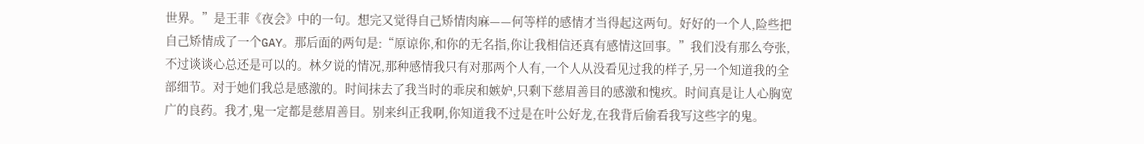世界。”是王菲《夜会》中的一句。想完又觉得自己矫情肉麻——何等样的感情才当得起这两句。好好的一个人,险些把自己矫情成了一个GAY。那后面的两句是:“原谅你,和你的无名指,你让我相信还真有感情这回事。”我们没有那么夸张,不过谈谈心总还是可以的。林夕说的情况,那种感情我只有对那两个人有,一个人从没看见过我的样子,另一个知道我的全部细节。对于她们我总是感激的。时间抹去了我当时的乖戾和嫉妒,只剩下慈眉善目的感激和愧疚。时间真是让人心胸宽广的良药。我才,鬼一定都是慈眉善目。别来纠正我啊,你知道我不过是在叶公好龙,在我背后偷看我写这些字的鬼。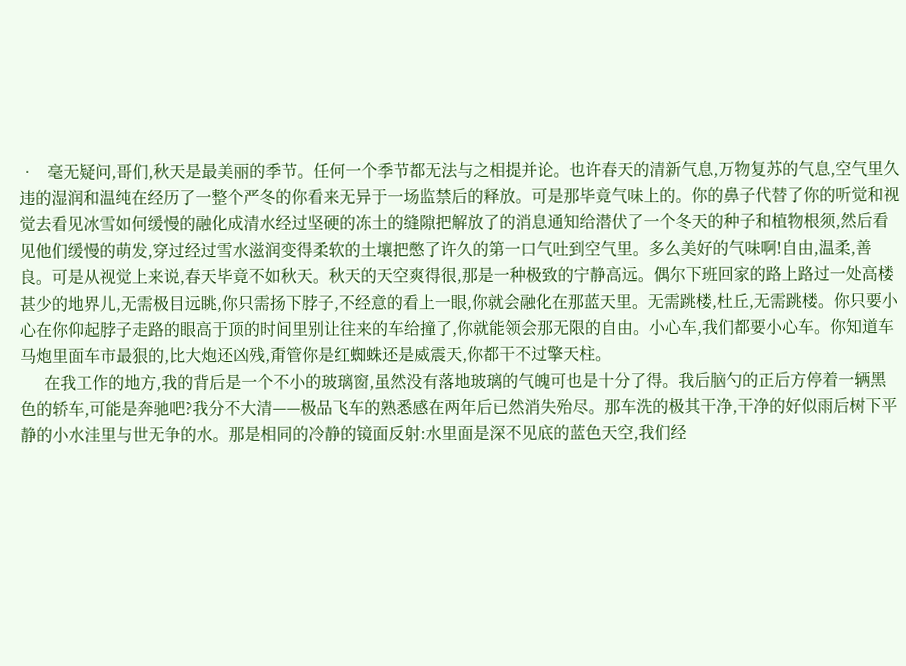•   毫无疑问,哥们,秋天是最美丽的季节。任何一个季节都无法与之相提并论。也许春天的清新气息,万物复苏的气息,空气里久违的湿润和温纯在经历了一整个严冬的你看来无异于一场监禁后的释放。可是那毕竟气味上的。你的鼻子代替了你的听觉和视觉去看见冰雪如何缓慢的融化成清水经过坚硬的冻土的缝隙把解放了的消息通知给潜伏了一个冬天的种子和植物根须,然后看见他们缓慢的萌发,穿过经过雪水滋润变得柔软的土壤把憋了许久的第一口气吐到空气里。多么美好的气味啊!自由,温柔,善良。可是从视觉上来说,春天毕竟不如秋天。秋天的天空爽得很,那是一种极致的宁静高远。偶尔下班回家的路上路过一处高楼甚少的地界儿,无需极目远眺,你只需扬下脖子,不经意的看上一眼,你就会融化在那蓝天里。无需跳楼,杜丘,无需跳楼。你只要小心在你仰起脖子走路的眼高于顶的时间里别让往来的车给撞了,你就能领会那无限的自由。小心车,我们都要小心车。你知道车马炮里面车市最狠的,比大炮还凶残,甭管你是红蜘蛛还是威震天,你都干不过擎天柱。
      在我工作的地方,我的背后是一个不小的玻璃窗,虽然没有落地玻璃的气魄可也是十分了得。我后脑勺的正后方停着一辆黑色的轿车,可能是奔驰吧?我分不大清——极品飞车的熟悉感在两年后已然消失殆尽。那车洗的极其干净,干净的好似雨后树下平静的小水洼里与世无争的水。那是相同的冷静的镜面反射:水里面是深不见底的蓝色天空,我们经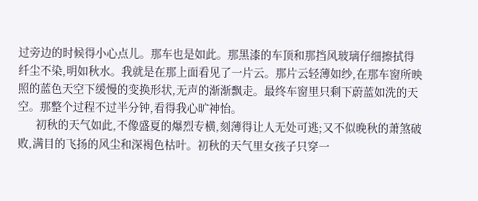过旁边的时候得小心点儿。那车也是如此。那黑漆的车顶和那挡风玻璃仔细擦拭得纤尘不染,明如秋水。我就是在那上面看见了一片云。那片云轻薄如纱,在那车窗所映照的蓝色天空下缓慢的变换形状,无声的渐渐飘走。最终车窗里只剩下蔚蓝如洗的天空。那整个过程不过半分钟,看得我心旷神怡。
      初秋的天气如此,不像盛夏的爆烈专横,刻薄得让人无处可逃;又不似晚秋的萧煞破败,满目的飞扬的风尘和深褐色枯叶。初秋的天气里女孩子只穿一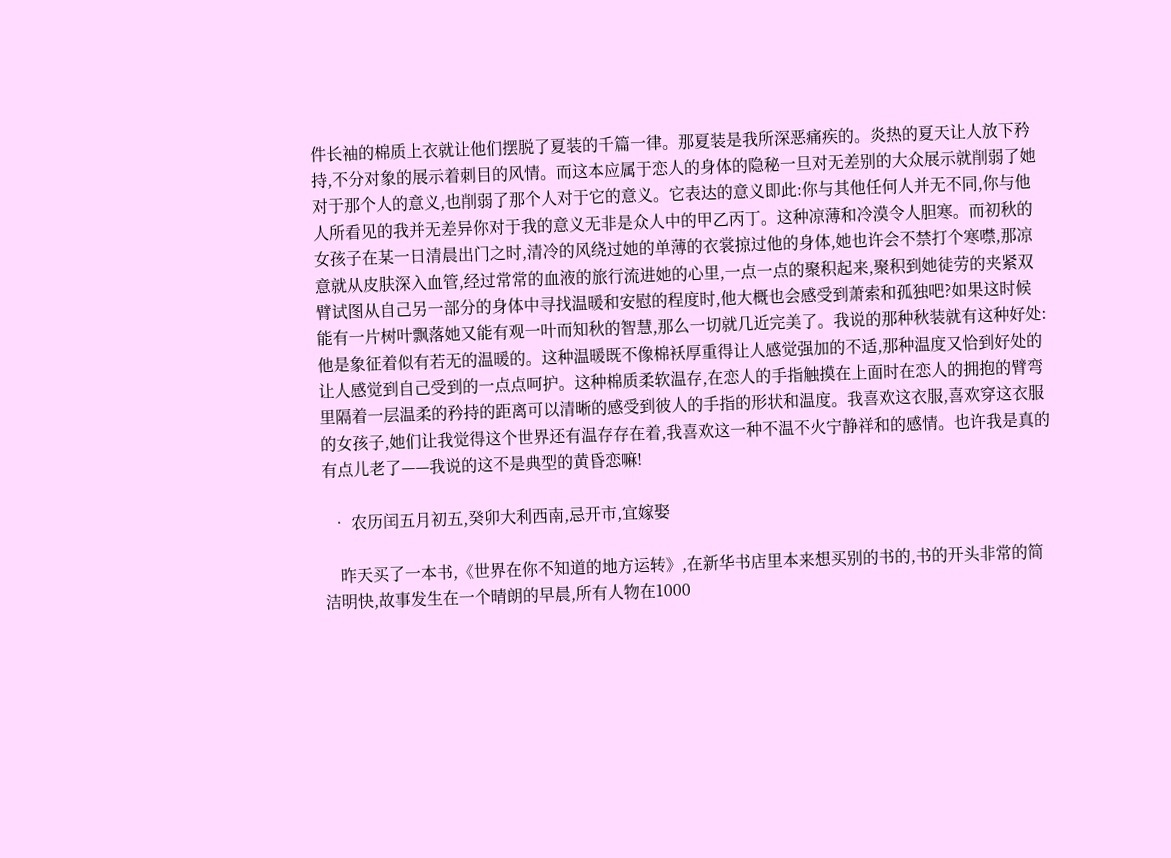件长袖的棉质上衣就让他们摆脱了夏装的千篇一律。那夏装是我所深恶痛疾的。炎热的夏天让人放下矜持,不分对象的展示着刺目的风情。而这本应属于恋人的身体的隐秘一旦对无差别的大众展示就削弱了她对于那个人的意义,也削弱了那个人对于它的意义。它表达的意义即此:你与其他任何人并无不同,你与他人所看见的我并无差异你对于我的意义无非是众人中的甲乙丙丁。这种凉薄和冷漠令人胆寒。而初秋的女孩子在某一日清晨出门之时,清冷的风绕过她的单薄的衣裳掠过他的身体,她也许会不禁打个寒噤,那凉意就从皮肤深入血管,经过常常的血液的旅行流进她的心里,一点一点的聚积起来,聚积到她徒劳的夹紧双臂试图从自己另一部分的身体中寻找温暖和安慰的程度时,他大概也会感受到萧索和孤独吧?如果这时候能有一片树叶飘落她又能有观一叶而知秋的智慧,那么一切就几近完美了。我说的那种秋装就有这种好处:他是象征着似有若无的温暖的。这种温暖既不像棉袄厚重得让人感觉强加的不适,那种温度又恰到好处的让人感觉到自己受到的一点点呵护。这种棉质柔软温存,在恋人的手指触摸在上面时在恋人的拥抱的臂弯里隔着一层温柔的矜持的距离可以清晰的感受到彼人的手指的形状和温度。我喜欢这衣服,喜欢穿这衣服的女孩子,她们让我觉得这个世界还有温存存在着,我喜欢这一种不温不火宁静祥和的感情。也许我是真的有点儿老了——我说的这不是典型的黄昏恋嘛!

  • 农历闰五月初五,癸卯大利西南,忌开市,宜嫁娶

    昨天买了一本书,《世界在你不知道的地方运转》,在新华书店里本来想买别的书的,书的开头非常的简洁明快,故事发生在一个晴朗的早晨,所有人物在1000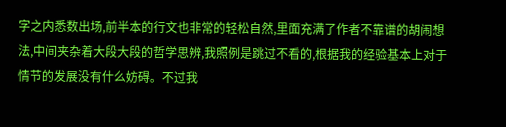字之内悉数出场,前半本的行文也非常的轻松自然,里面充满了作者不靠谱的胡闹想法,中间夹杂着大段大段的哲学思辨,我照例是跳过不看的,根据我的经验基本上对于情节的发展没有什么妨碍。不过我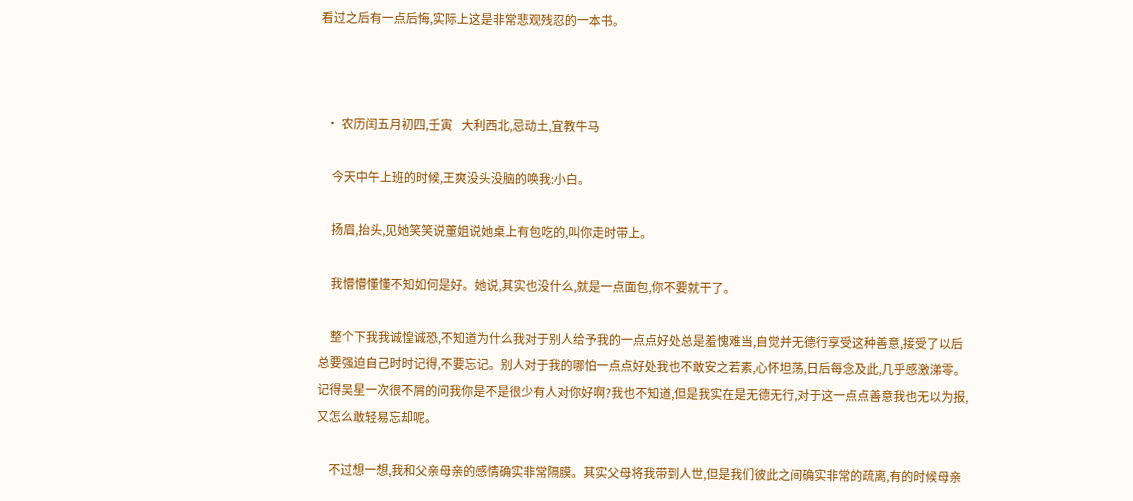看过之后有一点后悔,实际上这是非常悲观残忍的一本书。



  • 农历闰五月初四,壬寅   大利西北,忌动土,宜教牛马

    今天中午上班的时候,王爽没头没脑的唤我:小白。

    扬眉,抬头,见她笑笑说董姐说她桌上有包吃的,叫你走时带上。

    我懵懵懂懂不知如何是好。她说,其实也没什么,就是一点面包,你不要就干了。

    整个下我我诚惶诚恐,不知道为什么我对于别人给予我的一点点好处总是羞愧难当,自觉并无德行享受这种善意,接受了以后总要强迫自己时时记得,不要忘记。别人对于我的哪怕一点点好处我也不敢安之若素,心怀坦荡,日后每念及此,几乎感激涕零。记得吴星一次很不屑的问我你是不是很少有人对你好啊?我也不知道,但是我实在是无德无行,对于这一点点善意我也无以为报,又怎么敢轻易忘却呢。

    不过想一想,我和父亲母亲的感情确实非常隔膜。其实父母将我带到人世,但是我们彼此之间确实非常的疏离,有的时候母亲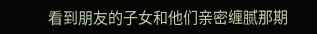看到朋友的子女和他们亲密缠腻那期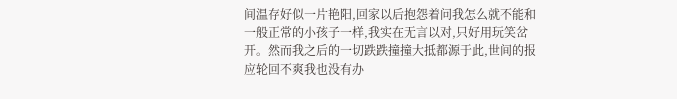间温存好似一片艳阳,回家以后抱怨着问我怎么就不能和一般正常的小孩子一样,我实在无言以对,只好用玩笑岔开。然而我之后的一切跌跌撞撞大抵都源于此,世间的报应轮回不爽我也没有办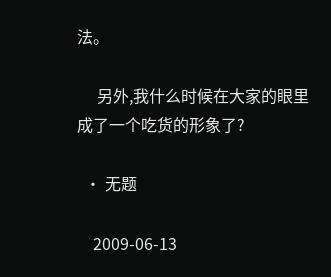法。

     另外,我什么时候在大家的眼里成了一个吃货的形象了?

  • 无题

    2009-06-13